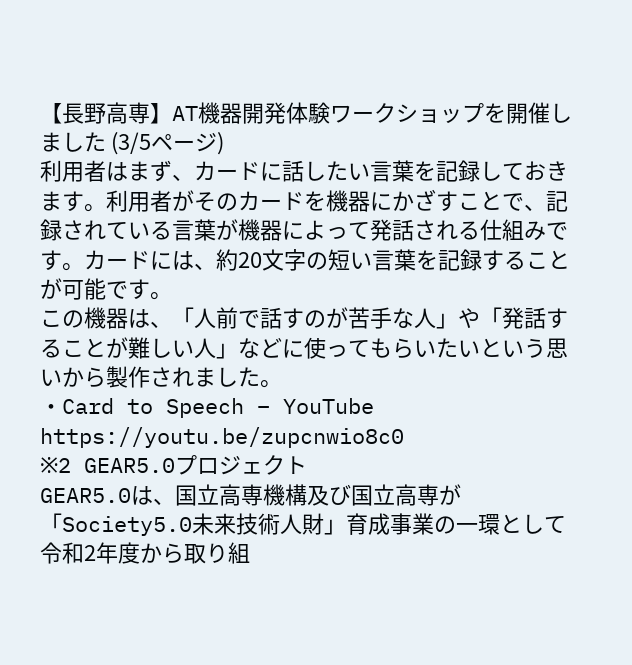【長野高専】AT機器開発体験ワークショップを開催しました (3/5ページ)
利用者はまず、カードに話したい言葉を記録しておきます。利用者がそのカードを機器にかざすことで、記録されている言葉が機器によって発話される仕組みです。カードには、約20文字の短い言葉を記録することが可能です。
この機器は、「人前で話すのが苦手な人」や「発話することが難しい人」などに使ってもらいたいという思いから製作されました。
・Card to Speech – YouTube
https://youtu.be/zupcnwio8c0
※2 GEAR5.0プロジェクト
GEAR5.0は、国立高専機構及び国立高専が「Society5.0未来技術人財」育成事業の一環として令和2年度から取り組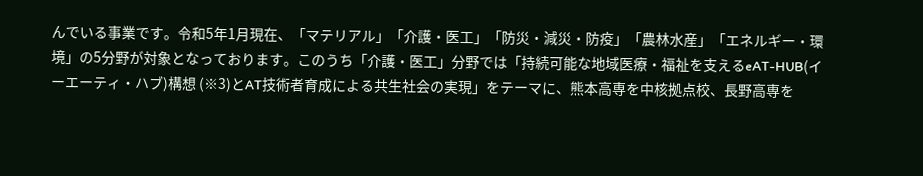んでいる事業です。令和5年1月現在、「マテリアル」「介護・医工」「防災・減災・防疫」「農林水産」「エネルギー・環境」の5分野が対象となっております。このうち「介護・医工」分野では「持続可能な地域医療・福祉を支えるeAT-HUB(イーエーティ・ハブ)構想 (※3)とAT技術者育成による共生社会の実現」をテーマに、熊本高専を中核拠点校、長野高専を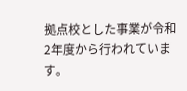拠点校とした事業が令和2年度から行われています。